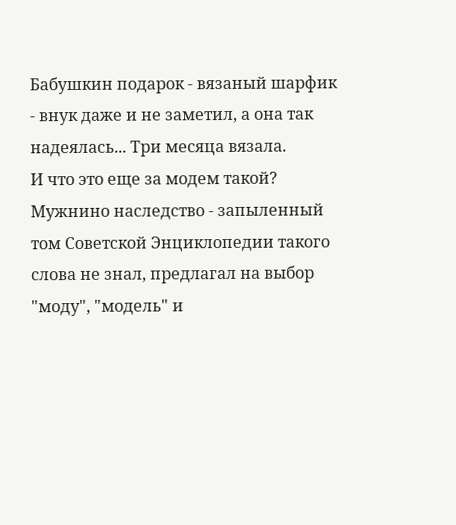Бабушкин подарок - вязаный шарфик - внук даже и не заметил, а она так надеялась... Три месяца вязала.
И что это еще за модем такой? Мужнино наследство - запыленный том Советской Энциклопедии такого слова не знал, предлагал на выбор "моду", "модель" и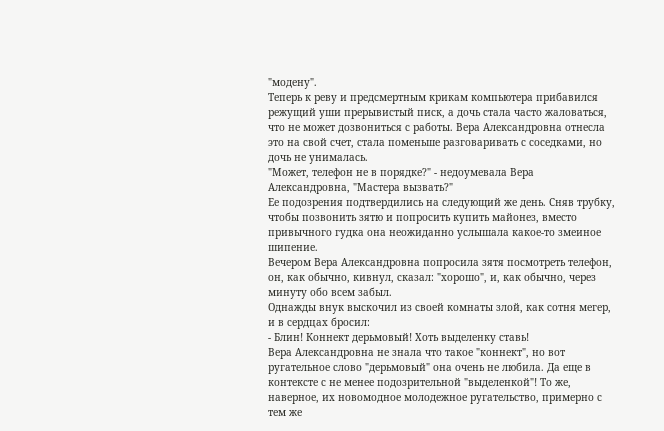"модену".
Теперь к реву и предсмертным крикам компьютера прибавился режущий уши прерывистый писк, а дочь стала часто жаловаться, что не может дозвониться с работы. Вера Александровна отнесла это на свой счет, стала поменьше разговаривать с соседками, но дочь не унималась.
"Может, телефон не в порядке?" - недоумевала Вера Александровна, "Мастера вызвать?"
Ее подозрения подтвердились на следующий же день. Сняв трубку, чтобы позвонить зятю и попросить купить майонез, вместо привычного гудка она неожиданно услышала какое-то змеиное шипение.
Вечером Вера Александровна попросила зятя посмотреть телефон, он, как обычно, кивнул, сказал: "хорошо", и, как обычно, через минуту обо всем забыл.
Однажды внук выскочил из своей комнаты злой, как сотня мегер, и в сердцах бросил:
- Блин! Коннект дерьмовый! Хоть выделенку ставь!
Вера Александровна не знала что такое "коннект", но вот ругательное слово "дерьмовый" она очень не любила. Да еще в контексте с не менее подозрительной "выделенкой"! То же, наверное, их новомодное молодежное ругательство, примерно с тем же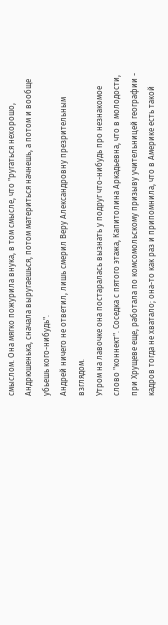смыслом. Она мягко пожурила внука, в том смысле, что "ругаться нехорошо, Андрюшенька, сначала выругаешься, потом материться начнешь, а потом и вообще убьешь кого-нибудь".
Андрей ничего не ответил, лишь смерил Веру Александровну презрительным взглядом.
Утром на лавочке она постаралась вызнать у подруг что-нибудь про незнакомое слово "коннект". Соседка с пятого этажа, Капитолина Аркадьевна, что в молодости, при Хрущеве еще, работала по комсомольскому призыву учительницей географии - кадров тогда не хватало; она-то как раз и припомнила, что в Америке есть такой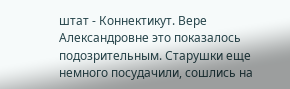штат - Коннектикут. Вере Александровне это показалось подозрительным. Старушки еще немного посудачили, сошлись на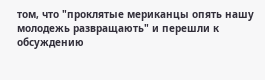том, что "проклятые мериканцы опять нашу молодежь развращають" и перешли к обсуждению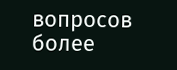вопросов более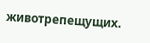животрепещущих.